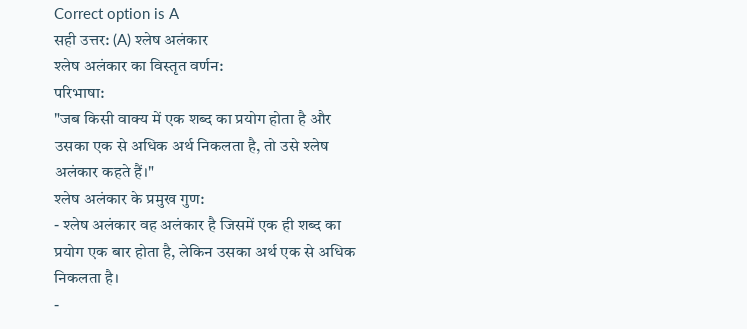Correct option is A
सही उत्तर: (A) श्लेष अलंकार
श्लेष अलंकार का विस्तृत वर्णन:
परिभाषा:
"जब किसी वाक्य में एक शब्द का प्रयोग होता है और उसका एक से अधिक अर्थ निकलता है, तो उसे श्लेष अलंकार कहते हैं।"
श्लेष अलंकार के प्रमुख गुण:
- श्लेष अलंकार वह अलंकार है जिसमें एक ही शब्द का प्रयोग एक बार होता है, लेकिन उसका अर्थ एक से अधिक निकलता है।
-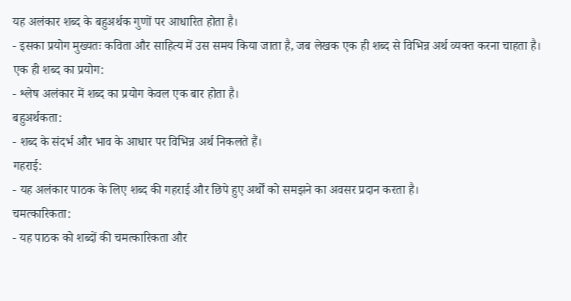यह अलंकार शब्द के बहुअर्थक गुणों पर आधारित होता है।
- इसका प्रयोग मुख्यतः कविता और साहित्य में उस समय किया जाता है, जब लेखक एक ही शब्द से विभिन्न अर्थ व्यक्त करना चाहता है।
एक ही शब्द का प्रयोग:
- श्लेष अलंकार में शब्द का प्रयोग केवल एक बार होता है।
बहुअर्थकता:
- शब्द के संदर्भ और भाव के आधार पर विभिन्न अर्थ निकलते हैं।
गहराई:
- यह अलंकार पाठक के लिए शब्द की गहराई और छिपे हुए अर्थों को समझने का अवसर प्रदान करता है।
चमत्कारिकता:
- यह पाठक को शब्दों की चमत्कारिकता और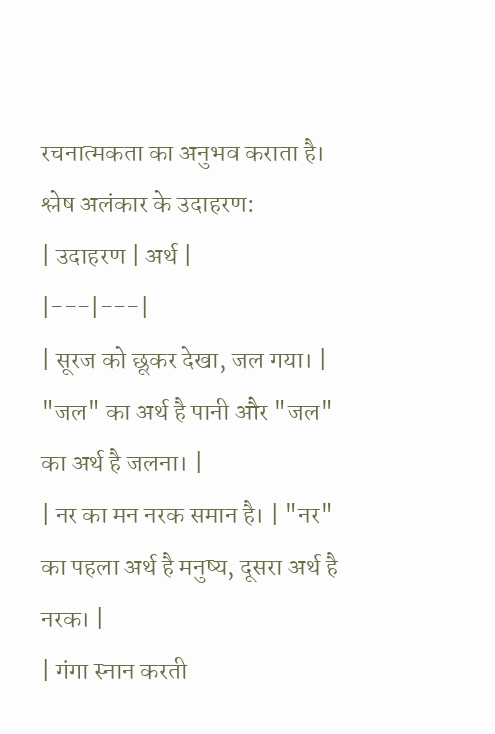रचनात्मकता का अनुभव कराता है।
श्लेष अलंकार के उदाहरण:
| उदाहरण | अर्थ |
|---|---|
| सूरज को छूकर देखा, जल गया। | "जल" का अर्थ है पानी और "जल" का अर्थ है जलना। |
| नर का मन नरक समान है। | "नर" का पहला अर्थ है मनुष्य, दूसरा अर्थ है नरक। |
| गंगा स्नान करती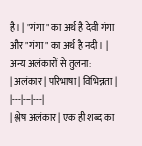है। | "गंगा" का अर्थ है देवी गंगा और "गंगा" का अर्थ है नदी। |
अन्य अलंकारों से तुलना:
| अलंकार | परिभाषा | विभिन्नता |
|---|---|---|
| श्लेष अलंकार | एक ही शब्द का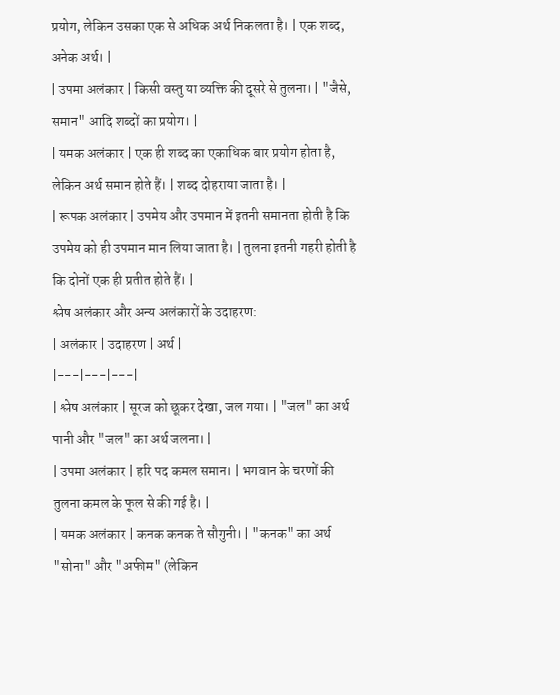प्रयोग, लेकिन उसका एक से अधिक अर्थ निकलता है। | एक शब्द, अनेक अर्थ। |
| उपमा अलंकार | किसी वस्तु या व्यक्ति की दूसरे से तुलना। | "जैसे, समान" आदि शब्दों का प्रयोग। |
| यमक अलंकार | एक ही शब्द का एकाधिक बार प्रयोग होता है, लेकिन अर्थ समान होते हैं। | शब्द दोहराया जाता है। |
| रूपक अलंकार | उपमेय और उपमान में इतनी समानता होती है कि उपमेय को ही उपमान मान लिया जाता है। | तुलना इतनी गहरी होती है कि दोनों एक ही प्रतीत होते हैं। |
श्लेष अलंकार और अन्य अलंकारों के उदाहरण:
| अलंकार | उदाहरण | अर्थ |
|---|---|---|
| श्लेष अलंकार | सूरज को छूकर देखा, जल गया। | "जल" का अर्थ पानी और "जल" का अर्थ जलना। |
| उपमा अलंकार | हरि पद कमल समान। | भगवान के चरणों की तुलना कमल के फूल से की गई है। |
| यमक अलंकार | कनक कनक ते सौगुनी। | "कनक" का अर्थ "सोना" और "अफीम" (लेकिन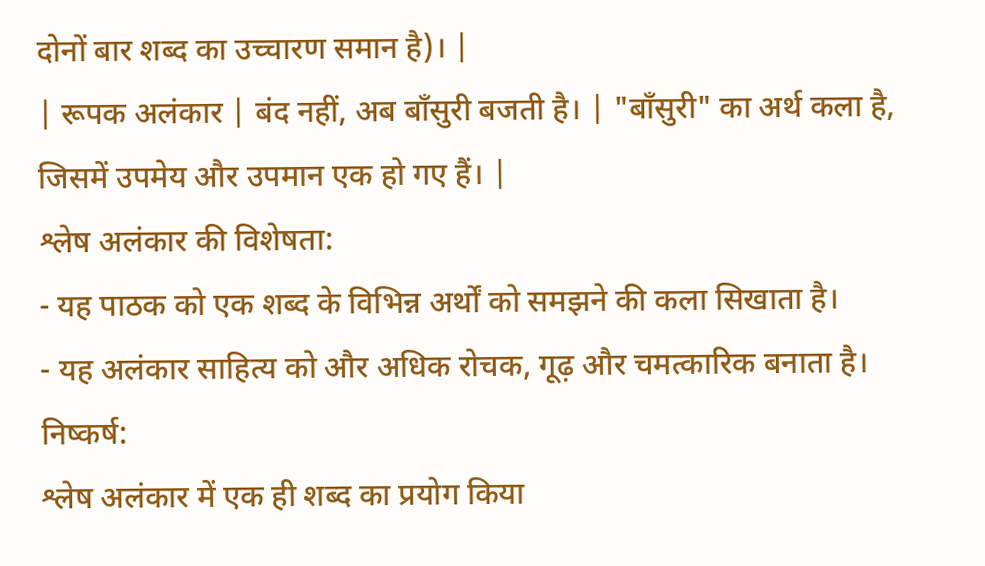दोनों बार शब्द का उच्चारण समान है)। |
| रूपक अलंकार | बंद नहीं, अब बाँसुरी बजती है। | "बाँसुरी" का अर्थ कला है, जिसमें उपमेय और उपमान एक हो गए हैं। |
श्लेष अलंकार की विशेषता:
- यह पाठक को एक शब्द के विभिन्न अर्थों को समझने की कला सिखाता है।
- यह अलंकार साहित्य को और अधिक रोचक, गूढ़ और चमत्कारिक बनाता है।
निष्कर्ष:
श्लेष अलंकार में एक ही शब्द का प्रयोग किया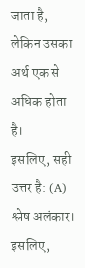जाता है, लेकिन उसका अर्थ एक से अधिक होता है।
इसलिए, सही उत्तर है: (A) श्लेष अलंकार।
इसलिए,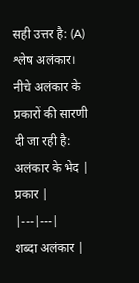सही उत्तर है: (A) श्लेष अलंकार।
नीचे अलंकार के प्रकारों की सारणी दी जा रही है:
अलंकार के भेद | प्रकार |
|---|---|
शब्दा अलंकार |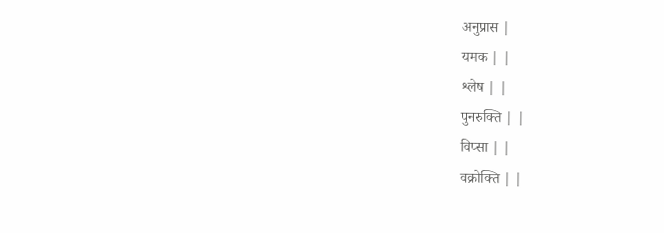अनुप्रास |
यमक | |
श्लेष | |
पुनरुक्ति | |
विप्सा | |
वक्रोक्ति | |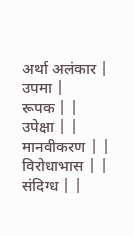अर्था अलंकार | उपमा |
रूपक | |
उपेक्षा | |
मानवीकरण | |
विरोधाभास | |
संदिग्ध | |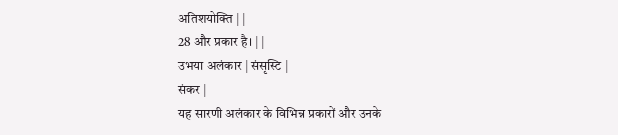अतिशयोक्ति | |
28 और प्रकार है। | |
उभया अलंकार | संसृस्टि |
संकर |
यह सारणी अलंकार के विभिन्न प्रकारों और उनके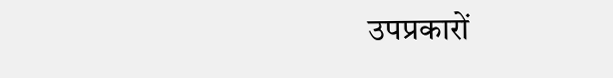उपप्रकारों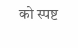को स्पष्ट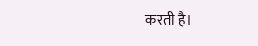करती है।